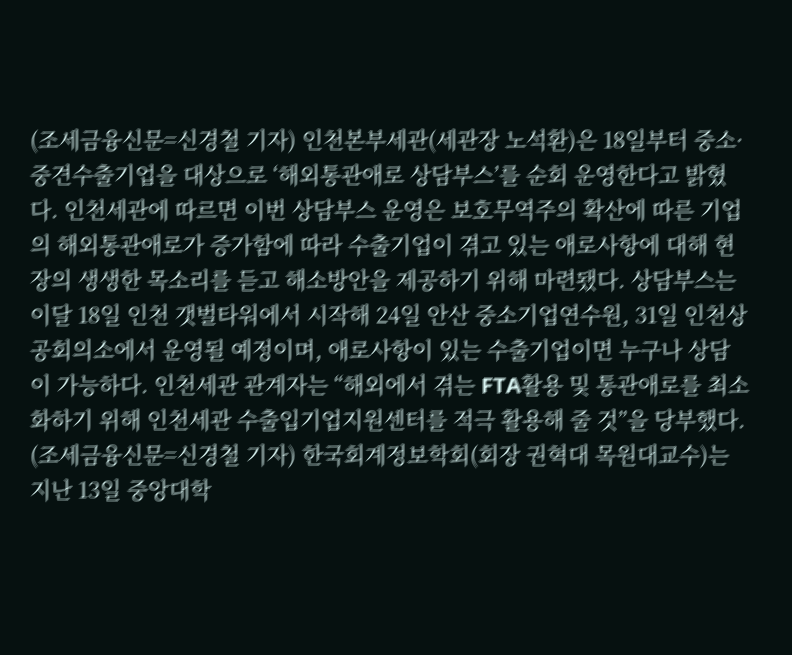(조세금융신문=신경철 기자) 인천본부세관(세관장 노석환)은 18일부터 중소·중견수출기업을 대상으로 ‘해외통관애로 상담부스’를 순회 운영한다고 밝혔다. 인천세관에 따르면 이번 상담부스 운영은 보호무역주의 확산에 따른 기업의 해외통관애로가 증가함에 따라 수출기업이 겪고 있는 애로사항에 대해 현장의 생생한 목소리를 듣고 해소방안을 제공하기 위해 마련됐다. 상담부스는 이달 18일 인천 갯벌타워에서 시작해 24일 안산 중소기업연수원, 31일 인천상공회의소에서 운영될 예정이며, 애로사항이 있는 수출기업이면 누구나 상담이 가능하다. 인천세관 관계자는 “해외에서 겪는 FTA활용 및 통관애로를 최소화하기 위해 인천세관 수출입기업지원센터를 적극 활용해 줄 것”을 당부했다.
(조세금융신문=신경철 기자) 한국회계정보학회(회장 권혁대 목원대교수)는 지난 13일 중앙대학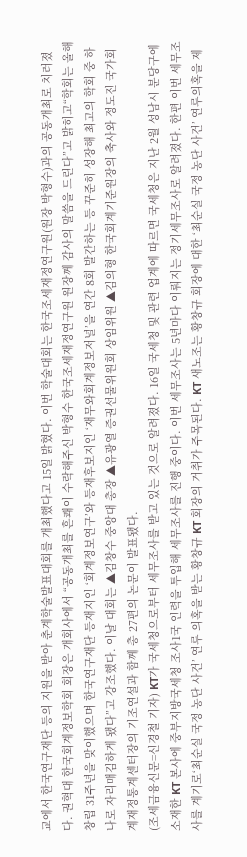교에서 한국연구재단 등의 지원을 받아 춘계학술발표대회를 개최했다고 15일 밝혔다. 이번 학술대회는 한국조세재정연구원(원장 박형수)과의 공동개최로 치러졌다. 권혁대 한국회계정보학회 회장은 개회사에서 “공동개최를 흔쾌이 수락해주신 박형수 한국조세재정연구원 원장께 감사의 말씀을 드린다”고 밝히고“학회는 올해 창립 31주년을 맞이했으며 한국연구재단 등재지인 ‘회계정보연구’와 등재후보지인 ‘재무와회계정보저널’을 연간 8회 발간하는 등 꾸준히 성장해 최고의 학회 중 하나로 자리매김하게 됐다”고 강조했다. 이날 대회는 ▲김창수 중앙대 총장 ▲유광열 증권선물위원회 상임위원 ▲김의형 한국회계기준원장의 축사와 정도진 국가회계재정통계센터장의 기조연설과 함께 총 27편의 논문이 발표됐다.
(조세금융신문=신경철 기자) KT가 국세청으로부터 세무조사를 받고 있는 것으로 알려졌다. 16일 국세청 및 관련 업계에 따르면 국세청은 지난 2월 성남시 분당구에 소재한 KT 본사에 중부지방국세청 조사1국 인력을 투입해 세무조사를 진행 중이다. 이번 세무조사는 5년마다 이뤄지는 정기세무조사로 알려졌다. 한편 이번 세무조사를 계기로‘최순실 국정 농단 사건’ 연루 의혹을 받는 황창규 KT 회장의 거취가 주목된다. KT 새노조는 황창규 회장에 대한 ‘최순실 국정 농단 사건’ 연루의혹을 제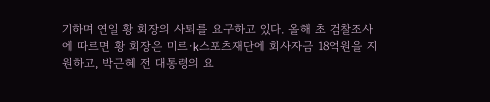기하며 연일 황 회장의 사퇴를 요구하고 있다. 올해 초 검찰조사에 따르면 황 회장은 미르·k스포츠재단에 회사자금 18억원을 지원하고, 박근혜 전 대통령의 요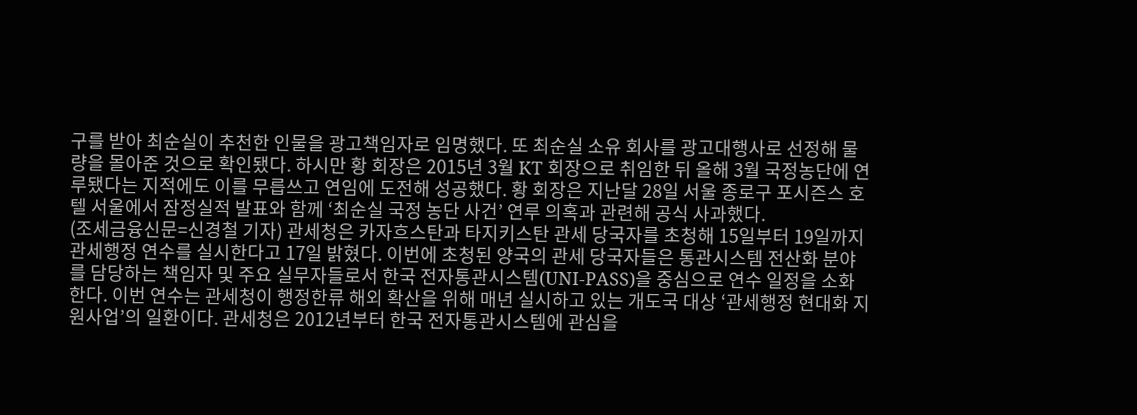구를 받아 최순실이 추천한 인물을 광고책임자로 임명했다. 또 최순실 소유 회사를 광고대행사로 선정해 물량을 몰아준 것으로 확인됐다. 하시만 황 회장은 2015년 3월 KT 회장으로 취임한 뒤 올해 3월 국정농단에 연루됐다는 지적에도 이를 무릅쓰고 연임에 도전해 성공했다. 황 회장은 지난달 28일 서울 종로구 포시즌스 호텔 서울에서 잠정실적 발표와 함께 ‘최순실 국정 농단 사건’ 연루 의혹과 관련해 공식 사과했다.
(조세금융신문=신경철 기자) 관세청은 카자흐스탄과 타지키스탄 관세 당국자를 초청해 15일부터 19일까지 관세행정 연수를 실시한다고 17일 밝혔다. 이번에 초청된 양국의 관세 당국자들은 통관시스템 전산화 분야를 담당하는 책임자 및 주요 실무자들로서 한국 전자통관시스템(UNI-PASS)을 중심으로 연수 일정을 소화한다. 이번 연수는 관세청이 행정한류 해외 확산을 위해 매년 실시하고 있는 개도국 대상 ‘관세행정 현대화 지원사업’의 일환이다. 관세청은 2012년부터 한국 전자통관시스템에 관심을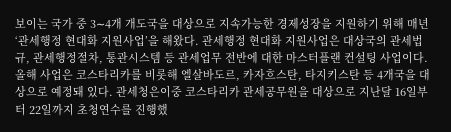보이는 국가 중 3∼4개 개도국을 대상으로 지속가능한 경제성장을 지원하기 위해 매년 ‘관세행정 현대화 지원사업’을 해왔다. 관세행정 현대화 지원사업은 대상국의 관세법규, 관세행정절차, 통관시스템 등 관세업무 전반에 대한 마스터플랜 컨설팅 사업이다. 올해 사업은 코스타리카를 비롯해 엘살바도르, 카자흐스탄, 타지키스탄 등 4개국을 대상으로 예정돼 있다. 관세청은이중 코스타리카 관세공무원을 대상으로 지난달 16일부터 22일까지 초청연수를 진행했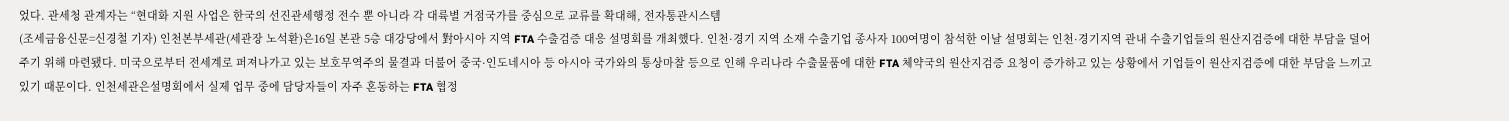었다. 관세청 관계자는 “현대화 지원 사업은 한국의 선진관세행정 전수 뿐 아니라 각 대륙별 거점국가를 중심으로 교류를 확대해, 전자통관시스템
(조세금융신문=신경철 기자) 인천본부세관(세관장 노석환)은16일 본관 5층 대강당에서 對아시아 지역 FTA 수출검증 대응 설명회를 개최했다. 인천·경기 지역 소재 수출기업 종사자 100여명이 참석한 이날 설명회는 인천·경기지역 관내 수출기업들의 원산지검증에 대한 부담을 덜어주기 위해 마련됐다. 미국으로부터 전세계로 퍼져나가고 있는 보호무역주의 물결과 더불어 중국·인도네시아 등 아시아 국가와의 통상마찰 등으로 인해 우리나라 수출물품에 대한 FTA 체약국의 원산지검증 요청이 증가하고 있는 상황에서 기업들이 원산지검증에 대한 부담을 느끼고 있기 때문이다. 인천세관은설명회에서 실제 업무 중에 담당자들이 자주 혼동하는 FTA 협정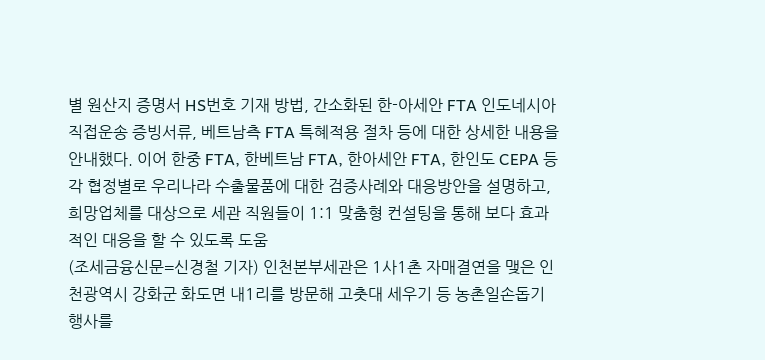별 원산지 증명서 HS번호 기재 방법, 간소화된 한-아세안 FTA 인도네시아 직접운송 증빙서류, 베트남측 FTA 특혜적용 절차 등에 대한 상세한 내용을 안내했다. 이어 한중 FTA, 한베트남 FTA, 한아세안 FTA, 한인도 CEPA 등 각 협정별로 우리나라 수출물품에 대한 검증사례와 대응방안을 설명하고, 희망업체를 대상으로 세관 직원들이 1:1 맞춤형 컨설팅을 통해 보다 효과적인 대응을 할 수 있도록 도움
(조세금융신문=신경철 기자) 인천본부세관은 1사1촌 자매결연을 맺은 인천광역시 강화군 화도면 내1리를 방문해 고춧대 세우기 등 농촌일손돕기 행사를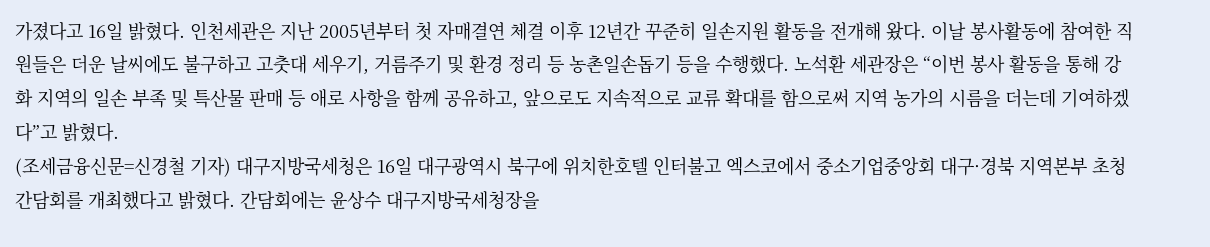가졌다고 16일 밝혔다. 인천세관은 지난 2005년부터 첫 자매결연 체결 이후 12년간 꾸준히 일손지원 활동을 전개해 왔다. 이날 봉사활동에 참여한 직원들은 더운 날씨에도 불구하고 고춧대 세우기, 거름주기 및 환경 정리 등 농촌일손돕기 등을 수행했다. 노석환 세관장은 “이번 봉사 활동을 통해 강화 지역의 일손 부족 및 특산물 판매 등 애로 사항을 함께 공유하고, 앞으로도 지속적으로 교류 확대를 함으로써 지역 농가의 시름을 더는데 기여하겠다”고 밝혔다.
(조세금융신문=신경철 기자) 대구지방국세청은 16일 대구광역시 북구에 위치한호텔 인터불고 엑스코에서 중소기업중앙회 대구·경북 지역본부 초청 간담회를 개최했다고 밝혔다. 간담회에는 윤상수 대구지방국세청장을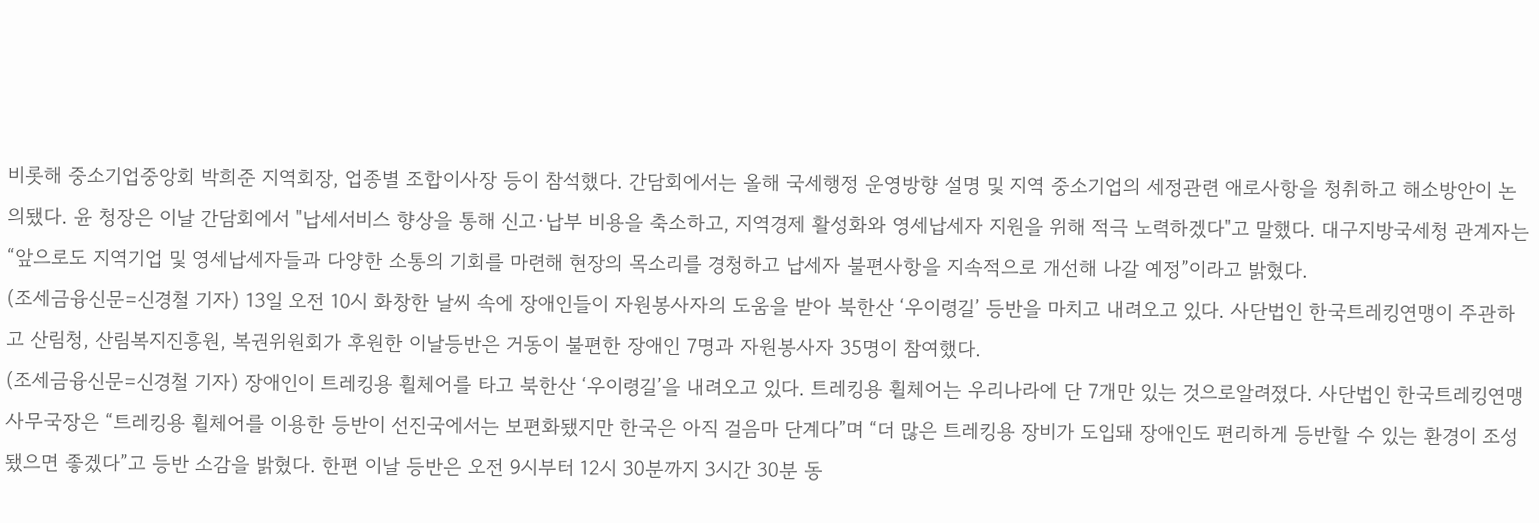비롯해 중소기업중앙회 박희준 지역회장, 업종별 조합이사장 등이 참석했다. 간담회에서는 올해 국세행정 운영방향 설명 및 지역 중소기업의 세정관련 애로사항을 청취하고 해소방안이 논의됐다. 윤 청장은 이날 간담회에서 "납세서비스 향상을 통해 신고·납부 비용을 축소하고, 지역경제 활성화와 영세납세자 지원을 위해 적극 노력하겠다"고 말했다. 대구지방국세청 관계자는 “앞으로도 지역기업 및 영세납세자들과 다양한 소통의 기회를 마련해 현장의 목소리를 경청하고 납세자 불편사항을 지속적으로 개선해 나갈 예정”이라고 밝혔다.
(조세금융신문=신경철 기자) 13일 오전 10시 화창한 날씨 속에 장애인들이 자원봉사자의 도움을 받아 북한산 ‘우이령길’ 등반을 마치고 내려오고 있다. 사단법인 한국트레킹연맹이 주관하고 산림청, 산림복지진흥원, 복권위원회가 후원한 이날등반은 거동이 불편한 장애인 7명과 자원봉사자 35명이 참여했다.
(조세금융신문=신경철 기자) 장애인이 트레킹용 휠체어를 타고 북한산 ‘우이령길’을 내려오고 있다. 트레킹용 휠체어는 우리나라에 단 7개만 있는 것으로알려졌다. 사단법인 한국트레킹연맹 사무국장은 “트레킹용 휠체어를 이용한 등반이 선진국에서는 보편화됐지만 한국은 아직 걸음마 단계다”며 “더 많은 트레킹용 장비가 도입돼 장애인도 편리하게 등반할 수 있는 환경이 조성됐으면 좋겠다”고 등반 소감을 밝혔다. 한편 이날 등반은 오전 9시부터 12시 30분까지 3시간 30분 동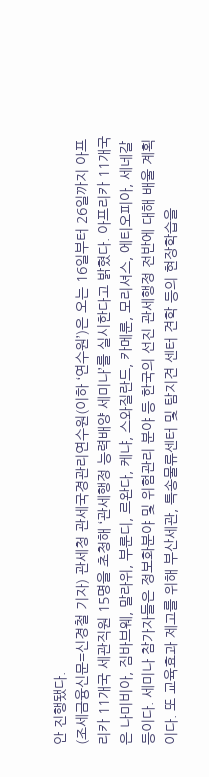안 진행됐다.
(조세금융신문=신경철 기자) 관세청 관세국경관리연수원(이하 ‘연수원’)은 오는 16일부터 26일까지 아프리카 11개국 세관직원 15명을 초청해 ‘관세행정 능력배양 세미나’를 실시한다고 밝혔다. 아프리카 11개국은 나미비아, 짐바브웨, 말라위, 부룬디, 르완다, 케냐, 스와질란드, 카메룬, 모리셔스, 에티오피아, 세네갈 등이다. 세미나 참가자들은 정보화분야 및 위험관리 분야 등 한국의 선진 관세행정 전반에 대해 배울 계획이다. 또 교육효과 제고를 위해 부산세관, 특송물류센터 및 탐지견 센터 견학 등의 현장학습을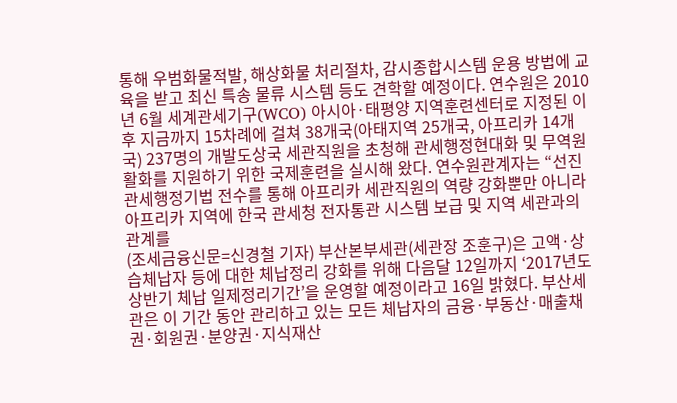통해 우범화물적발, 해상화물 처리절차, 감시종합시스템 운용 방법에 교육을 받고 최신 특송 물류 시스템 등도 견학할 예정이다. 연수원은 2010년 6월 세계관세기구(WCO) 아시아·태평양 지역훈련센터로 지정된 이후 지금까지 15차례에 걸쳐 38개국(아태지역 25개국, 아프리카 14개국) 237명의 개발도상국 세관직원을 초청해 관세행정현대화 및 무역원활화를 지원하기 위한 국제훈련을 실시해 왔다. 연수원관계자는 “선진 관세행정기법 전수를 통해 아프리카 세관직원의 역량 강화뿐만 아니라 아프리카 지역에 한국 관세청 전자통관 시스템 보급 및 지역 세관과의 관계를
(조세금융신문=신경철 기자) 부산본부세관(세관장 조훈구)은 고액·상습체납자 등에 대한 체납정리 강화를 위해 다음달 12일까지 ‘2017년도 상반기 체납 일제정리기간’을 운영할 예정이라고 16일 밝혔다. 부산세관은 이 기간 동안 관리하고 있는 모든 체납자의 금융·부동산·매출채권·회원권·분양권·지식재산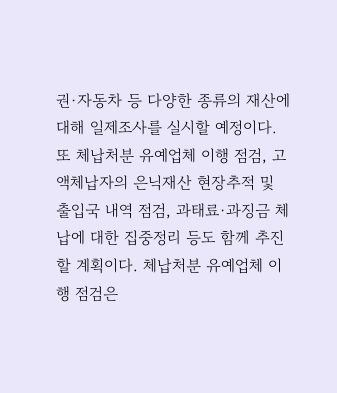권·자동차 등 다양한 종류의 재산에 대해 일제조사를 실시할 예정이다. 또 체납처분 유예업체 이행 점검, 고액체납자의 은닉재산 현장추적 및 출입국 내역 점검, 과태료·과징금 체납에 대한 집중정리 등도 함께 추진할 계획이다. 체납처분 유예업체 이행 점검은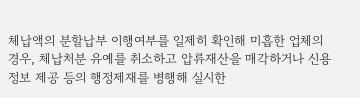체납액의 분할납부 이행여부를 일제히 확인해 미흡한 업체의 경우, 체납처분 유예를 취소하고 압류재산을 매각하거나 신용정보 제공 등의 행정제재를 병행해 실시한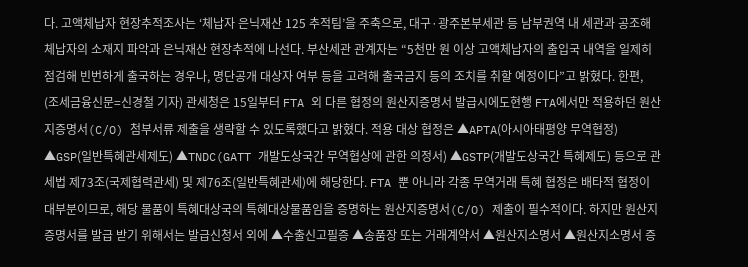다. 고액체납자 현장추적조사는 ‘체납자 은닉재산 125 추적팀’을 주축으로, 대구·광주본부세관 등 남부권역 내 세관과 공조해 체납자의 소재지 파악과 은닉재산 현장추적에 나선다. 부산세관 관계자는 “5천만 원 이상 고액체납자의 출입국 내역을 일제히 점검해 빈번하게 출국하는 경우나, 명단공개 대상자 여부 등을 고려해 출국금지 등의 조치를 취할 예정이다”고 밝혔다. 한편,
(조세금융신문=신경철 기자) 관세청은 15일부터 FTA 외 다른 협정의 원산지증명서 발급시에도현행 FTA에서만 적용하던 원산지증명서(C/O) 첨부서류 제출을 생략할 수 있도록했다고 밝혔다. 적용 대상 협정은 ▲APTA(아시아태평양 무역협정) ▲GSP(일반특혜관세제도) ▲TNDC(GATT 개발도상국간 무역협상에 관한 의정서) ▲GSTP(개발도상국간 특혜제도) 등으로 관세법 제73조(국제협력관세) 및 제76조(일반특혜관세)에 해당한다. FTA 뿐 아니라 각종 무역거래 특혜 협정은 배타적 협정이 대부분이므로, 해당 물품이 특혜대상국의 특혜대상물품임을 증명하는 원산지증명서(C/O) 제출이 필수적이다. 하지만 원산지증명서를 발급 받기 위해서는 발급신청서 외에 ▲수출신고필증 ▲송품장 또는 거래계약서 ▲원산지소명서 ▲원산지소명서 증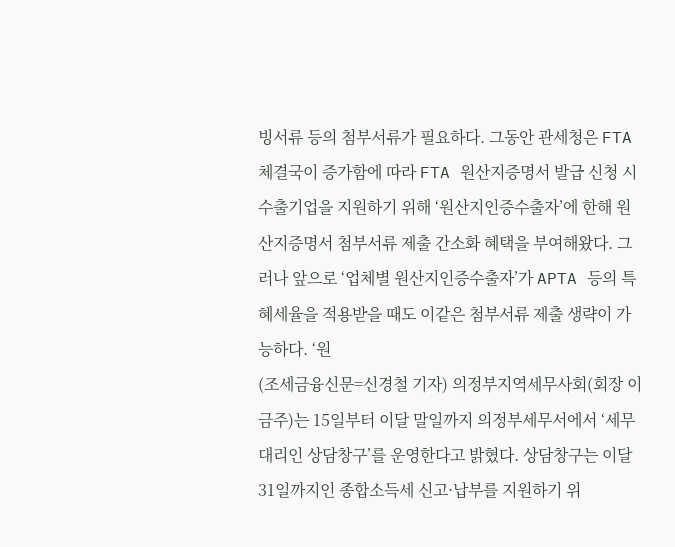빙서류 등의 첨부서류가 필요하다. 그동안 관세청은 FTA 체결국이 증가함에 따라 FTA 원산지증명서 발급 신청 시 수출기업을 지원하기 위해 ‘원산지인증수출자’에 한해 원산지증명서 첨부서류 제출 간소화 혜택을 부여해왔다. 그러나 앞으로 ‘업체별 원산지인증수출자’가 APTA 등의 특혜세율을 적용받을 때도 이같은 첨부서류 제출 생략이 가능하다. ‘원
(조세금융신문=신경철 기자) 의정부지역세무사회(회장 이금주)는 15일부터 이달 말일까지 의정부세무서에서 ‘세무대리인 상담창구’를 운영한다고 밝혔다. 상담창구는 이달 31일까지인 종합소득세 신고·납부를 지원하기 위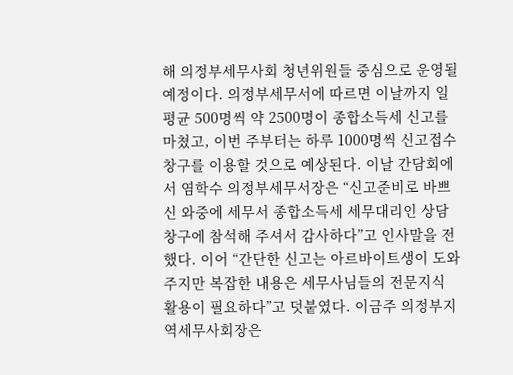해 의정부세무사회 청년위원들 중심으로 운영될 예정이다. 의정부세무서에 따르면 이날까지 일 평균 500명씩 약 2500명이 종합소득세 신고를 마쳤고, 이번 주부터는 하루 1000명씩 신고접수창구를 이용할 것으로 예상된다. 이날 간담회에서 염학수 의정부세무서장은 “신고준비로 바쁘신 와중에 세무서 종합소득세 세무대리인 상담창구에 참석해 주셔서 감사하다”고 인사말을 전했다. 이어 “간단한 신고는 아르바이트생이 도와주지만 복잡한 내용은 세무사님들의 전문지식 활용이 필요하다”고 덧붙였다. 이금주 의정부지역세무사회장은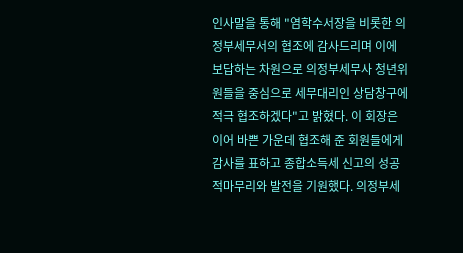인사말을 통해 "염학수서장을 비롯한 의정부세무서의 협조에 감사드리며 이에 보답하는 차원으로 의정부세무사 청년위원들을 중심으로 세무대리인 상담창구에 적극 협조하겠다"고 밝혔다. 이 회장은 이어 바쁜 가운데 협조해 준 회원들에게 감사를 표하고 종합소득세 신고의 성공적마무리와 발전을 기원했다. 의정부세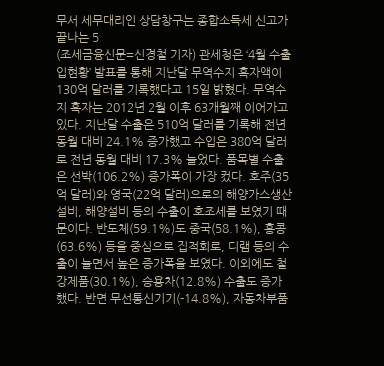무서 세무대리인 상담창구는 종합소득세 신고가 끝나는 5
(조세금융신문=신경철 기자) 관세청은 ‘4월 수출입현황’ 발표를 통해 지난달 무역수지 흑자액이 130억 달러를 기록했다고 15일 밝혔다. 무역수지 흑자는 2012년 2월 이후 63개월째 이어가고 있다. 지난달 수출은 510억 달러를 기록해 전년 동월 대비 24.1% 증가했고 수입은 380억 달러로 전년 동월 대비 17.3% 늘었다. 품목별 수출은 선박(106.2%) 증가폭이 가장 컸다. 호주(35억 달러)와 영국(22억 달러)으로의 해양가스생산설비, 해양설비 등의 수출이 호조세를 보였기 때문이다. 반도체(59.1%)도 중국(58.1%), 홍콩(63.6%) 등을 중심으로 집적회로, 디램 등의 수출이 늘면서 높은 증가폭을 보였다. 이외에도 철강제품(30.1%), 승용차(12.8%) 수출도 증가했다. 반면 무선통신기기(-14.8%), 자동차부품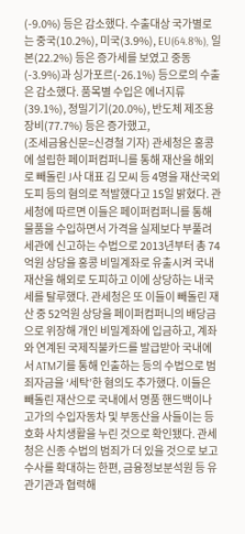(-9.0%) 등은 감소했다. 수출대상 국가별로는 중국(10.2%), 미국(3.9%), EU(64.8%), 일본(22.2%) 등은 증가세를 보였고 중동(-3.9%)과 싱가포르(-26.1%) 등으로의 수출은 감소했다. 품목별 수입은 에너지류(39.1%), 정밀기기(20.0%), 반도체 제조용 장비(77.7%) 등은 증가했고,
(조세금융신문=신경철 기자) 관세청은 홍콩에 설립한 페이퍼컴퍼니를 통해 재산을 해외로 빼돌린 J사 대표 김 모씨 등 4명을 재산국외도피 등의 혐의로 적발했다고 15일 밝혔다. 관세청에 따르면 이들은 페이퍼컴퍼니를 통해 물품을 수입하면서 가격을 실제보다 부풀려 세관에 신고하는 수법으로 2013년부터 총 74억원 상당을 홍콩 비밀계좌로 유출시켜 국내재산을 해외로 도피하고 이에 상당하는 내국세를 탈루했다. 관세청은 또 이들이 빼돌린 재산 중 52억원 상당을 페이퍼컴퍼니의 배당금으로 위장해 개인 비밀계좌에 입금하고, 계좌와 연계된 국제직불카드를 발급받아 국내에서 ATM기를 통해 인출하는 등의 수법으로 범죄자금을 ‘세탁’한 혐의도 추가했다. 이들은 빼돌린 재산으로 국내에서 명품 핸드백이나 고가의 수입자동차 및 부동산을 사들이는 등 호화 사치생활을 누린 것으로 확인됐다. 관세청은 신종 수법의 범죄가 더 있을 것으로 보고 수사를 확대하는 한편, 금융정보분석원 등 유관기관과 협력해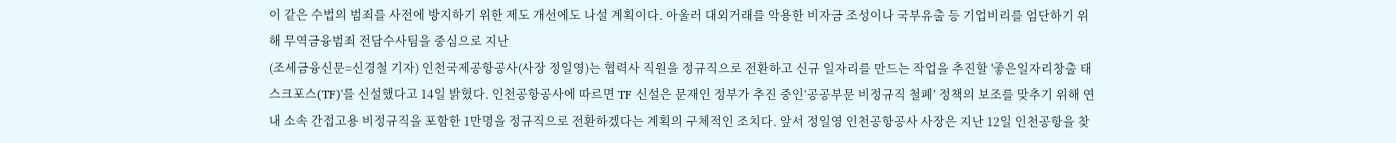이 같은 수법의 범죄를 사전에 방지하기 위한 제도 개선에도 나설 계획이다. 아울러 대외거래를 악용한 비자금 조성이나 국부유출 등 기업비리를 엄단하기 위해 무역금융범죄 전담수사팀을 중심으로 지난
(조세금융신문=신경철 기자) 인천국제공항공사(사장 정일영)는 협력사 직원을 정규직으로 전환하고 신규 일자리를 만드는 작업을 추진할 '좋은일자리창출 태스크포스(TF)'를 신설했다고 14일 밝혔다. 인천공항공사에 따르면 TF 신설은 문재인 정부가 추진 중인‘공공부문 비정규직 철폐’ 정책의 보조를 맞추기 위해 연내 소속 간접고용 비정규직을 포함한 1만명을 정규직으로 전환하겠다는 계획의 구체적인 조치다. 앞서 정일영 인천공항공사 사장은 지난 12일 인천공항을 찾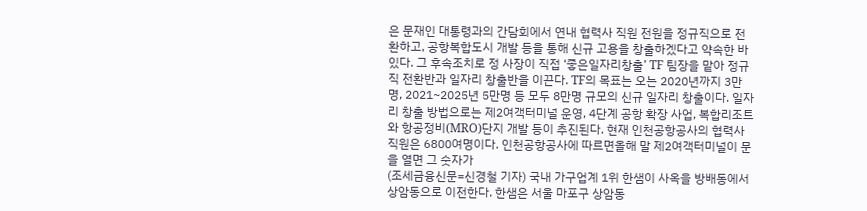은 문재인 대통령과의 간담회에서 연내 협력사 직원 전원을 정규직으로 전환하고, 공항복합도시 개발 등을 통해 신규 고용을 창출하겠다고 약속한 바 있다. 그 후속조치로 정 사장이 직접 ‘좋은일자리창출’ TF 팀장을 맡아 정규직 전환반과 일자리 창출반을 이끈다. TF의 목표는 오는 2020년까지 3만명, 2021~2025년 5만명 등 모두 8만명 규모의 신규 일자리 창출이다. 일자리 창출 방법으로는 제2여객터미널 운영, 4단계 공항 확장 사업, 복합리조트와 항공정비(MRO)단지 개발 등이 추진된다. 현재 인천공항공사의 협력사 직원은 6800여명이다. 인천공항공사에 따르면올해 말 제2여객터미널이 문을 열면 그 숫자가
(조세금융신문=신경철 기자) 국내 가구업계 1위 한샘이 사옥을 방배동에서 상암동으로 이전한다. 한샘은 서울 마포구 상암동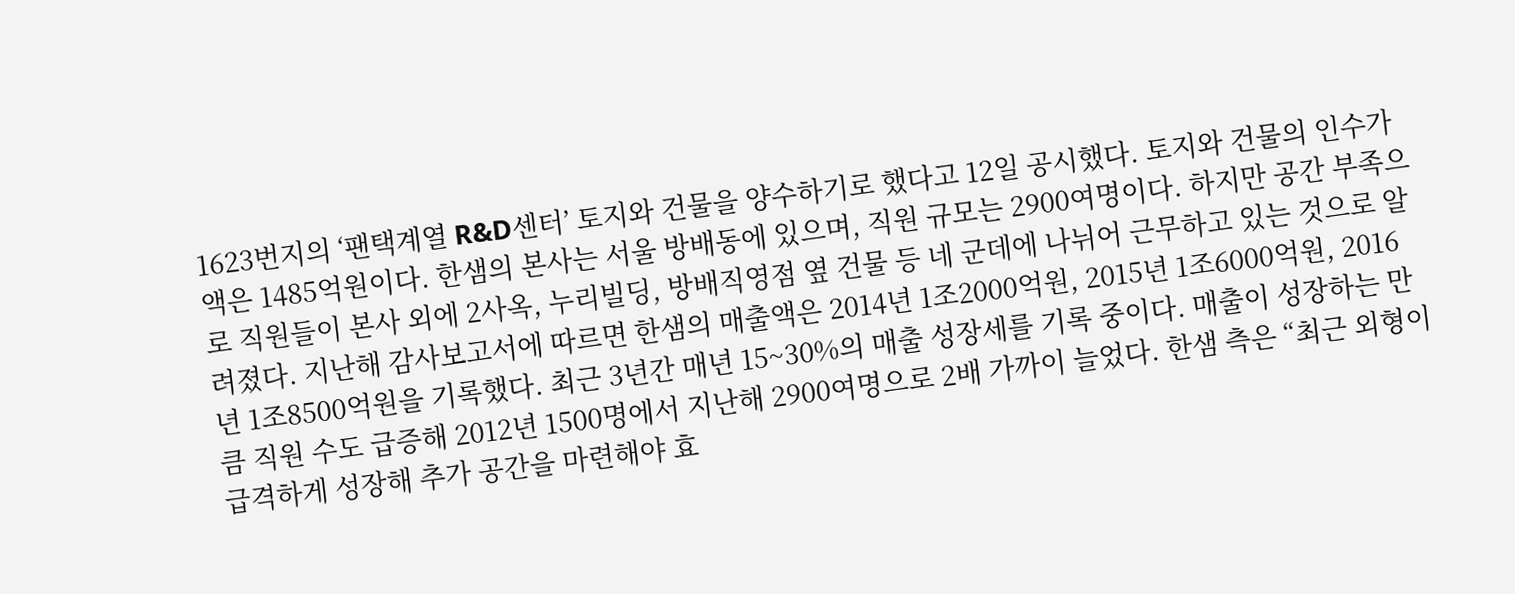1623번지의 ‘팬택계열 R&D센터’ 토지와 건물을 양수하기로 했다고 12일 공시했다. 토지와 건물의 인수가액은 1485억원이다. 한샘의 본사는 서울 방배동에 있으며, 직원 규모는 2900여명이다. 하지만 공간 부족으로 직원들이 본사 외에 2사옥, 누리빌딩, 방배직영점 옆 건물 등 네 군데에 나뉘어 근무하고 있는 것으로 알려졌다. 지난해 감사보고서에 따르면 한샘의 매출액은 2014년 1조2000억원, 2015년 1조6000억원, 2016년 1조8500억원을 기록했다. 최근 3년간 매년 15~30%의 매출 성장세를 기록 중이다. 매출이 성장하는 만큼 직원 수도 급증해 2012년 1500명에서 지난해 2900여명으로 2배 가까이 늘었다. 한샘 측은 “최근 외형이 급격하게 성장해 추가 공간을 마련해야 효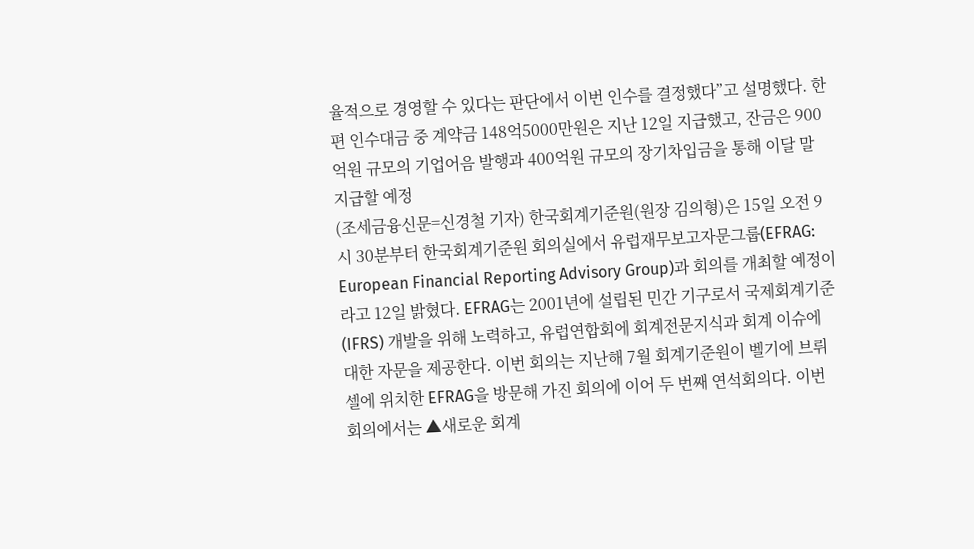율적으로 경영할 수 있다는 판단에서 이번 인수를 결정했다”고 설명했다. 한편 인수대금 중 계약금 148억5000만원은 지난 12일 지급했고, 잔금은 900억원 규모의 기업어음 발행과 400억원 규모의 장기차입금을 통해 이달 말 지급할 예정
(조세금융신문=신경철 기자) 한국회계기준원(원장 김의형)은 15일 오전 9시 30분부터 한국회계기준원 회의실에서 유럽재무보고자문그룹(EFRAG: European Financial Reporting Advisory Group)과 회의를 개최할 예정이라고 12일 밝혔다. EFRAG는 2001년에 설립된 민간 기구로서 국제회계기준(IFRS) 개발을 위해 노력하고, 유럽연합회에 회계전문지식과 회계 이슈에 대한 자문을 제공한다. 이번 회의는 지난해 7월 회계기준원이 벨기에 브뤼셀에 위치한 EFRAG을 방문해 가진 회의에 이어 두 번째 연석회의다. 이번 회의에서는 ▲새로운 회계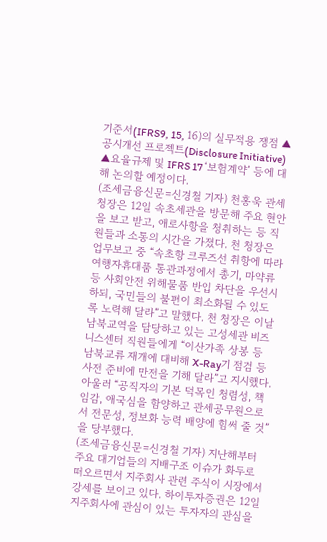기준서(IFRS9, 15, 16)의 실무적용 쟁점 ▲공시개선 프로젝트(Disclosure Initiative) ▲요율규제 및 IFRS 17 ‘보험계약’ 등에 대해 논의할 예정이다.
(조세금융신문=신경철 기자) 천홍욱 관세청장은 12일 속초세관을 방문해 주요 현안을 보고 받고, 애로사항을 청취하는 등 직원들과 소통의 시간을 가졌다. 천 청장은 업무보고 중 “속초항 크루즈선 취항에 따라 여행자휴대품 통관과정에서 총기, 마약류 등 사회안전 위해물품 반입 차단을 우선시 하되, 국민들의 불편이 최소화될 수 있도록 노력해 달라”고 말했다. 천 청장은 이날 남북교역을 담당하고 있는 고성세관 비즈니스센터 직원들에게 “이산가족 상봉 등 남북교류 재개에 대비해 X-Ray기 점검 등 사전 준비에 만전을 기해 달라”고 지시했다. 아울러 “공직자의 기본 덕목인 청렴성, 책임감, 애국심을 함양하고 관세공무원으로서 전문성, 정보화 능력 배양에 힘써 줄 것”을 당부했다.
(조세금융신문=신경철 기자) 지난해부터 주요 대기업들의 지배구조 이슈가 화두로 떠오르면서 지주회사 관련 주식이 시장에서 강세를 보이고 있다. 하이투자증권은 12일 지주회사에 관심이 있는 투자자의 관심을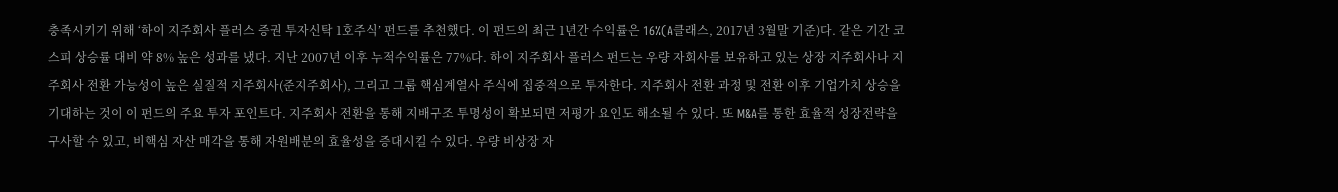충족시키기 위해 ‘하이 지주회사 플러스 증권 투자신탁 1호주식’ 펀드를 추천했다. 이 펀드의 최근 1년간 수익률은 16%(A클래스, 2017년 3월말 기준)다. 같은 기간 코스피 상승률 대비 약 8% 높은 성과를 냈다. 지난 2007년 이후 누적수익률은 77%다. 하이 지주회사 플러스 펀드는 우량 자회사를 보유하고 있는 상장 지주회사나 지주회사 전환 가능성이 높은 실질적 지주회사(준지주회사), 그리고 그룹 핵심계열사 주식에 집중적으로 투자한다. 지주회사 전환 과정 및 전환 이후 기업가치 상승을 기대하는 것이 이 펀드의 주요 투자 포인트다. 지주회사 전환을 통해 지배구조 투명성이 확보되면 저평가 요인도 해소될 수 있다. 또 M&A를 통한 효율적 성장전략을 구사할 수 있고, 비핵심 자산 매각을 통해 자원배분의 효율성을 증대시킬 수 있다. 우량 비상장 자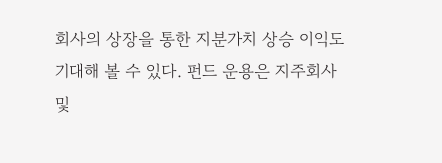회사의 상장을 통한 지분가치 상승 이익도 기대해 볼 수 있다. 펀드 운용은 지주회사 및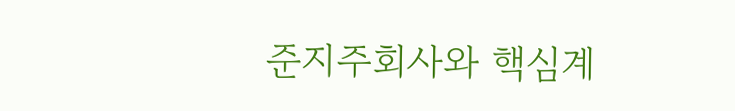준지주회사와 핵심계